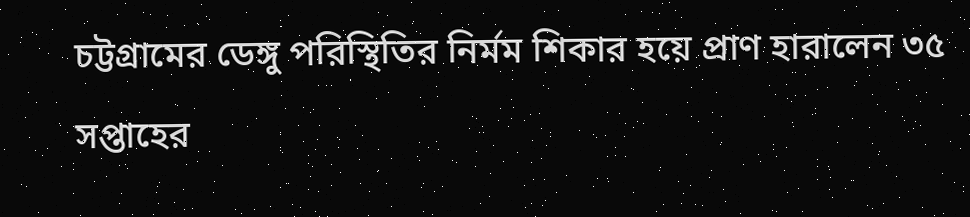চট্টগ্রামের ডেঙ্গু পরিস্থিতির নির্মম শিকার হয়ে প্রাণ হারালেন ৩৫ সপ্তাহের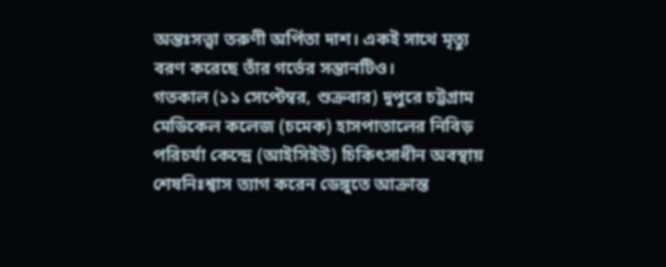অন্তঃসত্ত্বা তরুণী অর্পিতা দাশ। একই সাথে মৃত্যু বরণ করেছে তাঁর গর্ভের সন্তানটিও।
গতকাল (১১ সেপ্টেম্বর, শুক্রবার) দুপুরে চট্টগ্রাম মেডিকেল কলেজ (চমেক) হাসপাতালের নিবিড় পরিচর্যা কেন্দ্রে (আইসিইউ) চিকিৎসাধীন অবস্থায় শেষনিঃশ্বাস ত্যাগ করেন ডেঙ্গুতে আক্রান্ত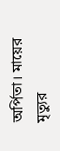অর্পিতা। মায়ের মৃত্যুর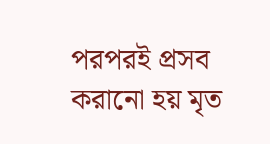পরপরই প্রসব করানো হয় মৃত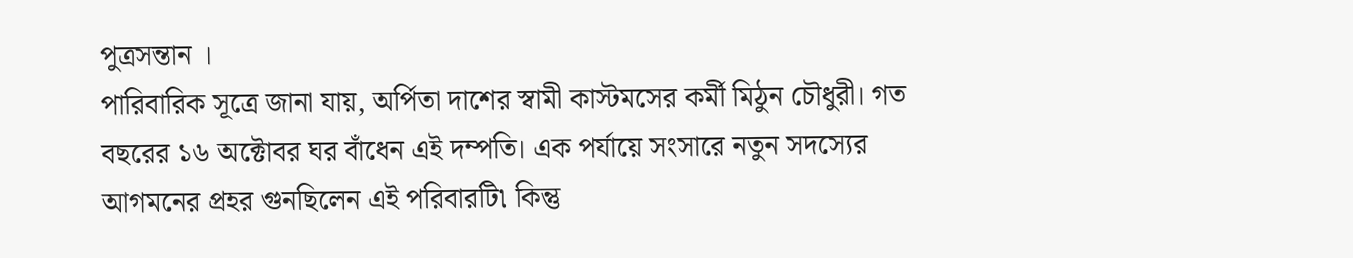পুত্রসন্তান ।
পারিবারিক সূত্রে জানা যায়, অর্পিতা দাশের স্বামী কাস্টমসের কর্মী মিঠুন চৌধুরী। গত বছরের ১৬ অক্টোবর ঘর বাঁধেন এই দম্পতি। এক পর্যায়ে সংসারে নতুন সদস্যের আগমনের প্রহর গুনছিলেন এই পরিবারটি৷ কিন্তু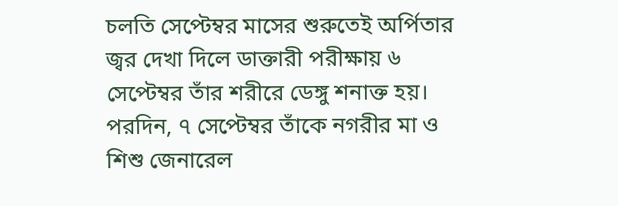চলতি সেপ্টেম্বর মাসের শুরুতেই অর্পিতার জ্বর দেখা দিলে ডাক্তারী পরীক্ষায় ৬ সেপ্টেম্বর তাঁর শরীরে ডেঙ্গু শনাক্ত হয়।
পরদিন, ৭ সেপ্টেম্বর তাঁকে নগরীর মা ও শিশু জেনারেল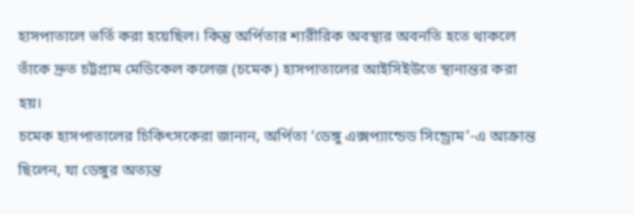হাসপাতালে ভর্তি করা হয়েছিল। কিন্তু অর্পিতার শারীরিক অবস্থার অবনতি হতে থাকলে তাঁকে দ্রুত চট্টগ্রাম মেডিকেল কলেজ (চমেক) হাসপাতালের আইসিইউতে স্থানান্তর করা হয়।
চমেক হাসপাতালের চিকিৎসকেরা জানান, অর্পিতা ‘ডেঙ্গু এক্সপ্যান্ডেড সিন্ড্রোম’-এ আক্রান্ত ছিলেন, যা ডেঙ্গুর অত্যন্ত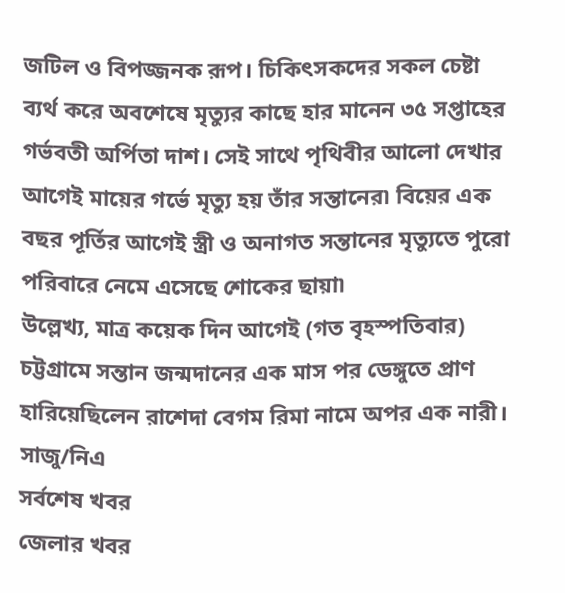জটিল ও বিপজ্জনক রূপ। চিকিৎসকদের সকল চেষ্টা ব্যর্থ করে অবশেষে মৃত্যুর কাছে হার মানেন ৩৫ সপ্তাহের গর্ভবতী অর্পিতা দাশ। সেই সাথে পৃথিবীর আলো দেখার আগেই মায়ের গর্ভে মৃত্যু হয় তাঁর সন্তানের৷ বিয়ের এক বছর পূর্তির আগেই স্ত্রী ও অনাগত সন্তানের মৃত্যুতে পুরো পরিবারে নেমে এসেছে শোকের ছায়া৷
উল্লেখ্য, মাত্র কয়েক দিন আগেই (গত বৃহস্পতিবার) চট্টগ্রামে সন্তান জন্মদানের এক মাস পর ডেঙ্গুতে প্রাণ হারিয়েছিলেন রাশেদা বেগম রিমা নামে অপর এক নারী।
সাজু/নিএ
সর্বশেষ খবর
জেলার খবর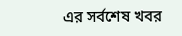এর সর্বশেষ খবর